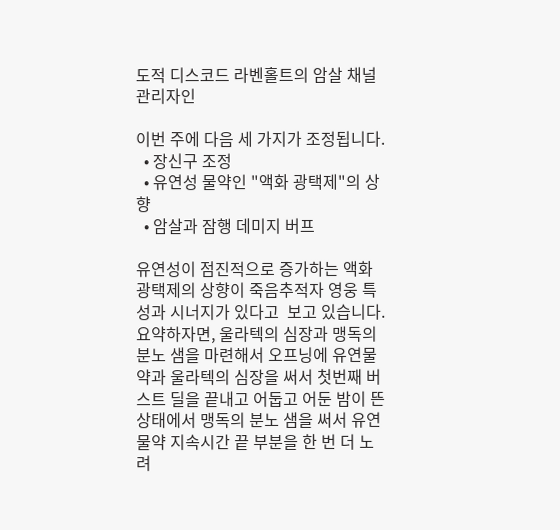도적 디스코드 라벤홀트의 암살 채널 관리자인

이번 주에 다음 세 가지가 조정됩니다.
  • 장신구 조정
  • 유연성 물약인 "액화 광택제"의 상향
  • 암살과 잠행 데미지 버프

유연성이 점진적으로 증가하는 액화 광택제의 상향이 죽음추적자 영웅 특성과 시너지가 있다고  보고 있습니다.
요약하자면, 울라텍의 심장과 맹독의 분노 샘을 마련해서 오프닝에 유연물약과 울라텍의 심장을 써서 첫번째 버스트 딜을 끝내고 어둡고 어둔 밤이 뜬 상태에서 맹독의 분노 샘을 써서 유연물약 지속시간 끝 부분을 한 번 더 노려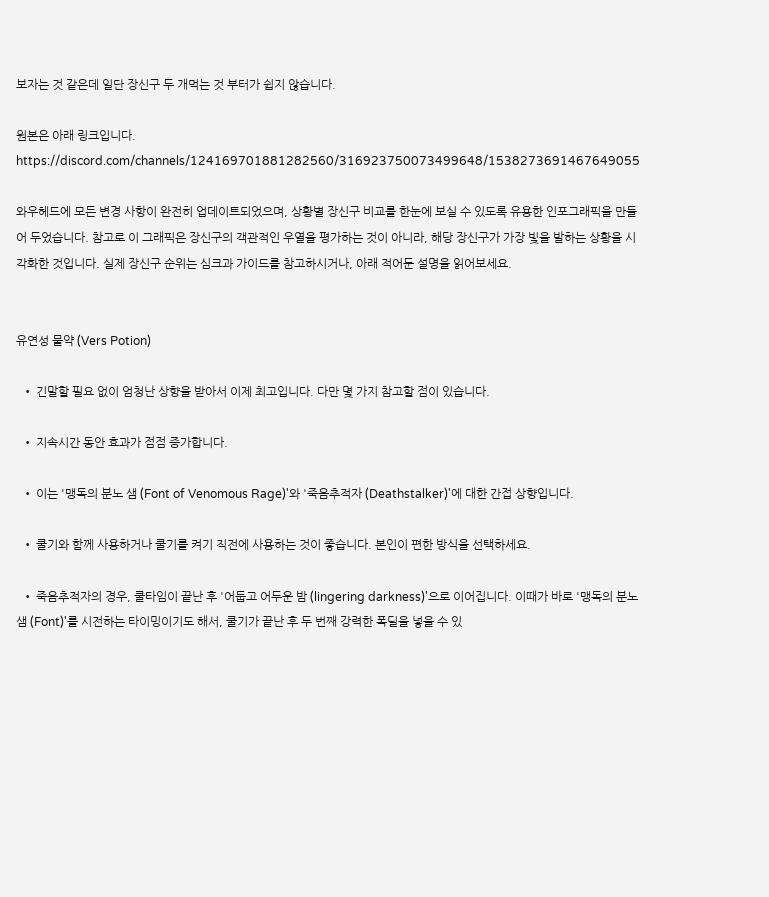보자는 것 같은데 일단 장신구 두 개먹는 것 부터가 쉽지 않습니다.

원본은 아래 링크입니다.
https://discord.com/channels/124169701881282560/316923750073499648/1538273691467649055

와우헤드에 모든 변경 사항이 완전히 업데이트되었으며, 상황별 장신구 비교를 한눈에 보실 수 있도록 유용한 인포그래픽을 만들어 두었습니다. 참고로 이 그래픽은 장신구의 객관적인 우열을 평가하는 것이 아니라, 해당 장신구가 가장 빛을 발하는 상황을 시각화한 것입니다. 실제 장신구 순위는 심크과 가이드를 참고하시거나, 아래 적어둔 설명을 읽어보세요.


유연성 물약 (Vers Potion)

  • 긴말할 필요 없이 엄청난 상향을 받아서 이제 최고입니다. 다만 몇 가지 참고할 점이 있습니다.

  • 지속시간 동안 효과가 점점 증가합니다.

  • 이는 '맹독의 분노 샘 (Font of Venomous Rage)'와 '죽음추적자 (Deathstalker)'에 대한 간접 상향입니다.

  • 쿨기와 함께 사용하거나 쿨기를 켜기 직전에 사용하는 것이 좋습니다. 본인이 편한 방식을 선택하세요.

  • 죽음추적자의 경우, 쿨타임이 끝난 후 '어둡고 어두운 밤 (lingering darkness)'으로 이어집니다. 이때가 바로 '맹독의 분노 샘 (Font)'를 시전하는 타이밍이기도 해서, 쿨기가 끝난 후 두 번째 강력한 폭딜을 넣을 수 있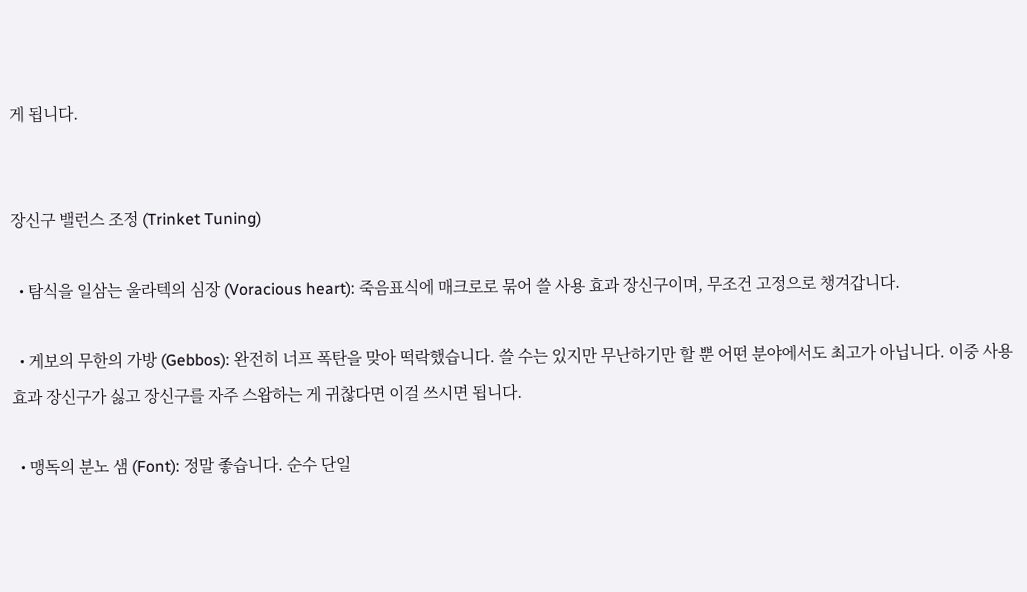게 됩니다.


장신구 밸런스 조정 (Trinket Tuning)

  • 탐식을 일삼는 울라텍의 심장 (Voracious heart): 죽음표식에 매크로로 묶어 쓸 사용 효과 장신구이며, 무조건 고정으로 챙겨갑니다.

  • 게보의 무한의 가방 (Gebbos): 완전히 너프 폭탄을 맞아 떡락했습니다. 쓸 수는 있지만 무난하기만 할 뿐 어떤 분야에서도 최고가 아닙니다. 이중 사용 효과 장신구가 싫고 장신구를 자주 스왑하는 게 귀찮다면 이걸 쓰시면 됩니다.

  • 맹독의 분노 샘 (Font): 정말 좋습니다. 순수 단일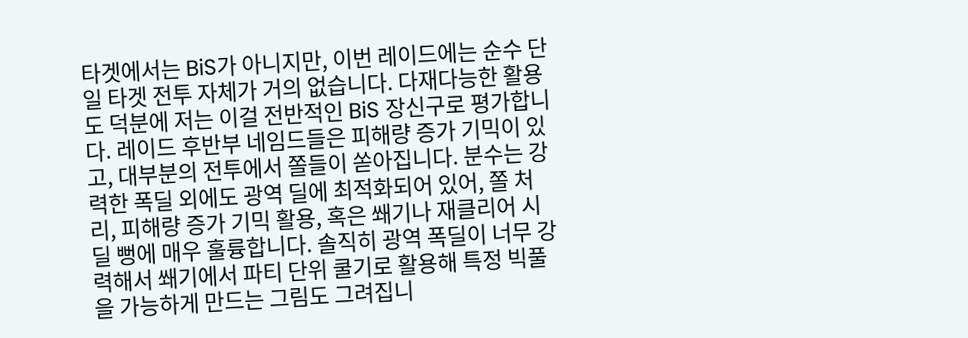타겟에서는 BiS가 아니지만, 이번 레이드에는 순수 단일 타겟 전투 자체가 거의 없습니다. 다재다능한 활용도 덕분에 저는 이걸 전반적인 BiS 장신구로 평가합니다. 레이드 후반부 네임드들은 피해량 증가 기믹이 있고, 대부분의 전투에서 쫄들이 쏟아집니다. 분수는 강력한 폭딜 외에도 광역 딜에 최적화되어 있어, 쫄 처리, 피해량 증가 기믹 활용, 혹은 쐐기나 재클리어 시 딜 뻥에 매우 훌륭합니다. 솔직히 광역 폭딜이 너무 강력해서 쐐기에서 파티 단위 쿨기로 활용해 특정 빅풀을 가능하게 만드는 그림도 그려집니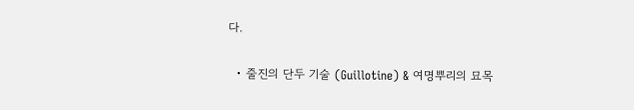다.

  • 줄진의 단두 기술 (Guillotine) & 여명뿌리의 묘목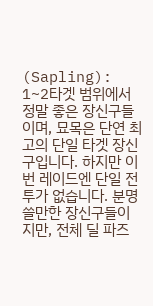(Sapling): 1~2타겟 범위에서 정말 좋은 장신구들이며, 묘목은 단연 최고의 단일 타겟 장신구입니다. 하지만 이번 레이드엔 단일 전투가 없습니다. 분명 쓸만한 장신구들이지만, 전체 딜 파즈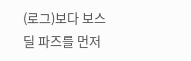(로그)보다 보스 딜 파즈를 먼저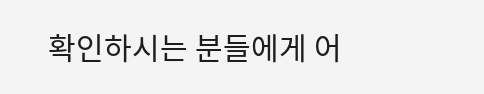확인하시는 분들에게 어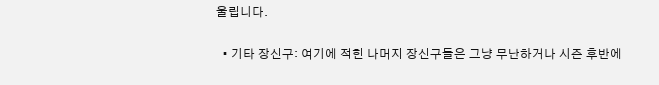울립니다.

  • 기타 장신구: 여기에 적힌 나머지 장신구들은 그냥 무난하거나 시즌 후반에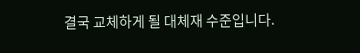결국 교체하게 될 대체재 수준입니다.